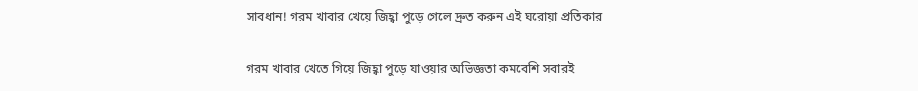সাবধান! গরম খাবার খেয়ে জিহ্বা পুড়ে গেলে দ্রুত করুন এই ঘরোয়া প্রতিকার

গরম খাবার খেতে গিয়ে জিহ্বা পুড়ে যাওয়ার অভিজ্ঞতা কমবেশি সবারই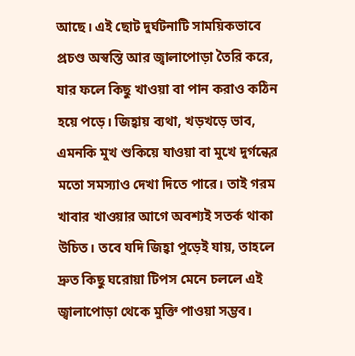আছে। এই ছোট দুর্ঘটনাটি সাময়িকভাবে প্রচণ্ড অস্বস্তি আর জ্বালাপোড়া তৈরি করে, যার ফলে কিছু খাওয়া বা পান করাও কঠিন হয়ে পড়ে। জিহ্বায় ব্যথা, খড়খড়ে ভাব, এমনকি মুখ শুকিয়ে যাওয়া বা মুখে দুর্গন্ধের মতো সমস্যাও দেখা দিতে পারে। তাই গরম খাবার খাওয়ার আগে অবশ্যই সতর্ক থাকা উচিত। তবে যদি জিহ্বা পুড়েই যায়, তাহলে দ্রুত কিছু ঘরোয়া টিপস মেনে চললে এই জ্বালাপোড়া থেকে মুক্তি পাওয়া সম্ভব।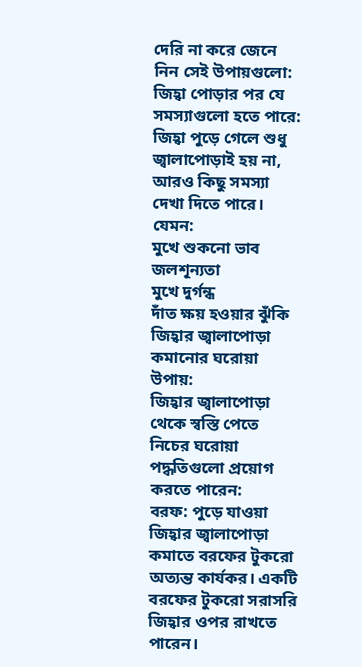দেরি না করে জেনে নিন সেই উপায়গুলো:
জিহ্বা পোড়ার পর যে সমস্যাগুলো হতে পারে:
জিহ্বা পুড়ে গেলে শুধু জ্বালাপোড়াই হয় না, আরও কিছু সমস্যা দেখা দিতে পারে। যেমন:
মুখে শুকনো ভাব
জলশূন্যতা
মুখে দুর্গন্ধ
দাঁত ক্ষয় হওয়ার ঝুঁকি
জিহ্বার জ্বালাপোড়া কমানোর ঘরোয়া উপায়:
জিহ্বার জ্বালাপোড়া থেকে স্বস্তি পেতে নিচের ঘরোয়া পদ্ধতিগুলো প্রয়োগ করতে পারেন:
বরফ: পুড়ে যাওয়া জিহ্বার জ্বালাপোড়া কমাতে বরফের টুকরো অত্যন্ত কার্যকর। একটি বরফের টুকরো সরাসরি জিহ্বার ওপর রাখতে পারেন।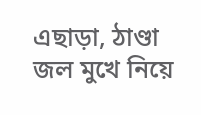এছাড়া, ঠাণ্ডা জল মুখে নিয়ে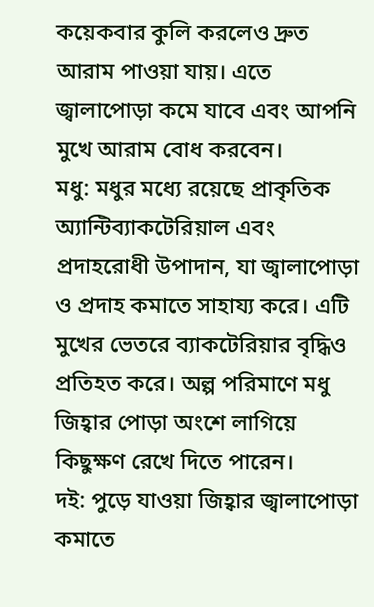কয়েকবার কুলি করলেও দ্রুত আরাম পাওয়া যায়। এতে জ্বালাপোড়া কমে যাবে এবং আপনি মুখে আরাম বোধ করবেন।
মধু: মধুর মধ্যে রয়েছে প্রাকৃতিক অ্যান্টিব্যাকটেরিয়াল এবং প্রদাহরোধী উপাদান, যা জ্বালাপোড়া ও প্রদাহ কমাতে সাহায্য করে। এটি মুখের ভেতরে ব্যাকটেরিয়ার বৃদ্ধিও প্রতিহত করে। অল্প পরিমাণে মধু জিহ্বার পোড়া অংশে লাগিয়ে কিছুক্ষণ রেখে দিতে পারেন।
দই: পুড়ে যাওয়া জিহ্বার জ্বালাপোড়া কমাতে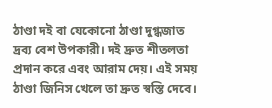ঠাণ্ডা দই বা যেকোনো ঠাণ্ডা দুগ্ধজাত দ্রব্য বেশ উপকারী। দই দ্রুত শীতলতা প্রদান করে এবং আরাম দেয়। এই সময় ঠাণ্ডা জিনিস খেলে তা দ্রুত স্বস্তি দেবে।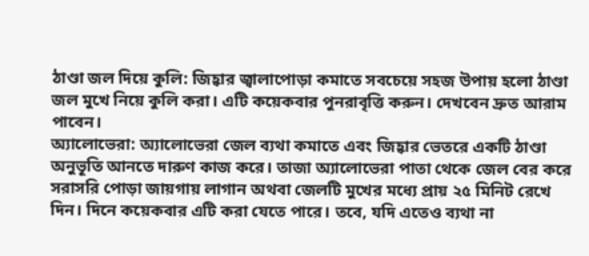ঠাণ্ডা জল দিয়ে কুলি: জিহ্বার জ্বালাপোড়া কমাতে সবচেয়ে সহজ উপায় হলো ঠাণ্ডা জল মুখে নিয়ে কুলি করা। এটি কয়েকবার পুনরাবৃত্তি করুন। দেখবেন দ্রুত আরাম পাবেন।
অ্যালোভেরা: অ্যালোভেরা জেল ব্যথা কমাতে এবং জিহ্বার ভেতরে একটি ঠাণ্ডা অনুভূতি আনতে দারুণ কাজ করে। তাজা অ্যালোভেরা পাতা থেকে জেল বের করে সরাসরি পোড়া জায়গায় লাগান অথবা জেলটি মুখের মধ্যে প্রায় ২৫ মিনিট রেখে দিন। দিনে কয়েকবার এটি করা যেতে পারে। তবে, যদি এতেও ব্যথা না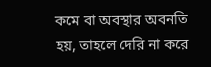কমে বা অবস্থার অবনতি হয়, তাহলে দেরি না করে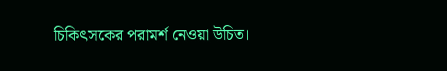চিকিৎসকের পরামর্শ নেওয়া উচিত।